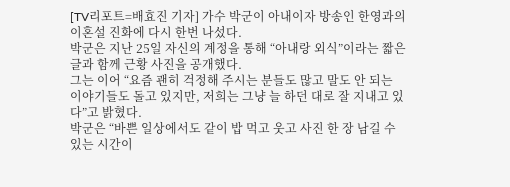[TV리포트=배효진 기자] 가수 박군이 아내이자 방송인 한영과의 이혼설 진화에 다시 한번 나섰다.
박군은 지난 25일 자신의 계정을 통해 “아내랑 외식”이라는 짧은 글과 함께 근황 사진을 공개했다.
그는 이어 “요즘 괜히 걱정해 주시는 분들도 많고 말도 안 되는 이야기들도 돌고 있지만, 저희는 그냥 늘 하던 대로 잘 지내고 있다”고 밝혔다.
박군은 “바쁜 일상에서도 같이 밥 먹고 웃고 사진 한 장 남길 수 있는 시간이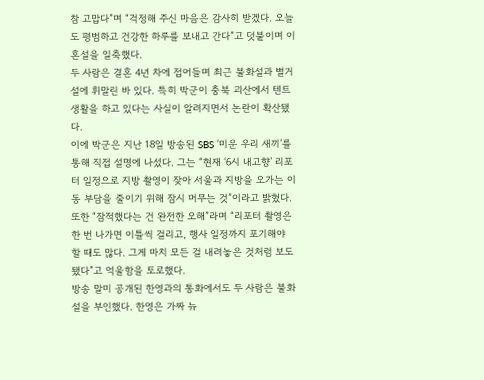참 고맙다”며 “걱정해 주신 마음은 감사히 받겠다. 오늘도 평범하고 건강한 하루를 보내고 간다”고 덧붙이며 이혼설을 일축했다.
두 사람은 결혼 4년 차에 접어들며 최근 불화설과 별거설에 휘말린 바 있다. 특히 박군이 충북 괴산에서 텐트 생활을 하고 있다는 사실이 알려지면서 논란이 확산됐다.
이에 박군은 지난 18일 방송된 SBS ‘미운 우리 새끼’를 통해 직접 설명에 나섰다. 그는 “현재 ‘6시 내고향’ 리포터 일정으로 지방 촬영이 잦아 서울과 지방을 오가는 이동 부담을 줄이기 위해 잠시 머무는 것”이라고 밝혔다.
또한 “잠적했다는 건 완전한 오해”라며 “리포터 촬영은 한 번 나가면 이틀씩 걸리고, 행사 일정까지 포기해야 할 때도 많다. 그게 마치 모든 걸 내려놓은 것처럼 보도됐다”고 억울함을 토로했다.
방송 말미 공개된 한영과의 통화에서도 두 사람은 불화설을 부인했다. 한영은 가짜 뉴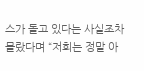스가 돌고 있다는 사실조차 몰랐다며 “저희는 정말 아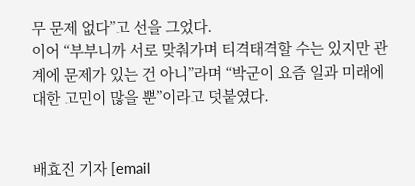무 문제 없다”고 선을 그었다.
이어 “부부니까 서로 맞춰가며 티격태격할 수는 있지만 관계에 문제가 있는 건 아니”라며 “박군이 요즘 일과 미래에 대한 고민이 많을 뿐”이라고 덧붙였다.


배효진 기자 [email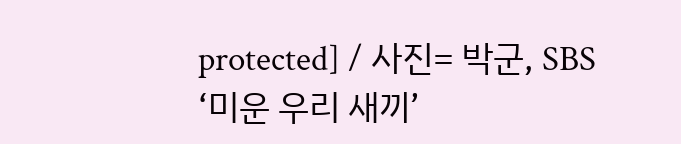protected] / 사진= 박군, SBS ‘미운 우리 새끼’